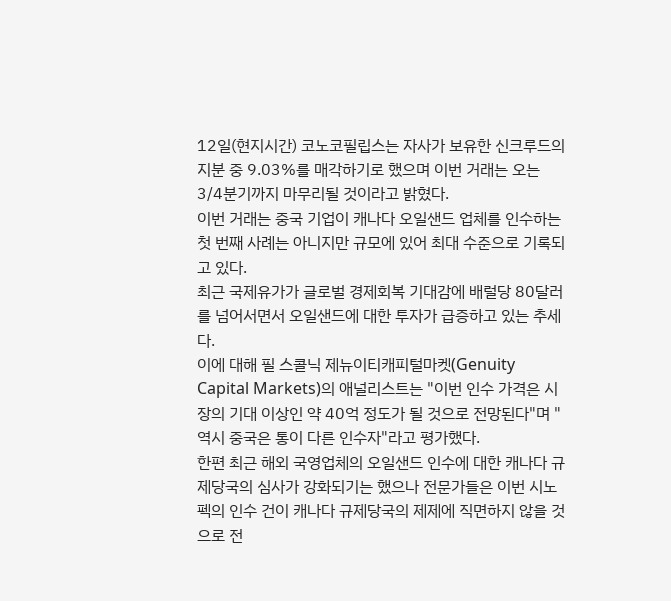12일(현지시간) 코노코필립스는 자사가 보유한 신크루드의 지분 중 9.03%를 매각하기로 했으며 이번 거래는 오는 3/4분기까지 마무리될 것이라고 밝혔다.
이번 거래는 중국 기업이 캐나다 오일샌드 업체를 인수하는 첫 번째 사례는 아니지만 규모에 있어 최대 수준으로 기록되고 있다.
최근 국제유가가 글로벌 경제회복 기대감에 배럴당 80달러를 넘어서면서 오일샌드에 대한 투자가 급증하고 있는 추세다.
이에 대해 필 스콜닉 제뉴이티캐피털마켓(Genuity Capital Markets)의 애널리스트는 "이번 인수 가격은 시장의 기대 이상인 약 40억 정도가 될 것으로 전망된다"며 "역시 중국은 통이 다른 인수자"라고 평가했다.
한편 최근 해외 국영업체의 오일샌드 인수에 대한 캐나다 규제당국의 심사가 강화되기는 했으나 전문가들은 이번 시노펙의 인수 건이 캐나다 규제당국의 제제에 직면하지 않을 것으로 전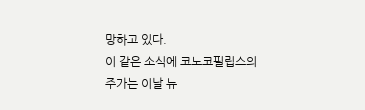망하고 있다.
이 같은 소식에 코노코필립스의 주가는 이날 뉴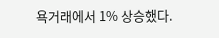욕거래에서 1% 상승했다.